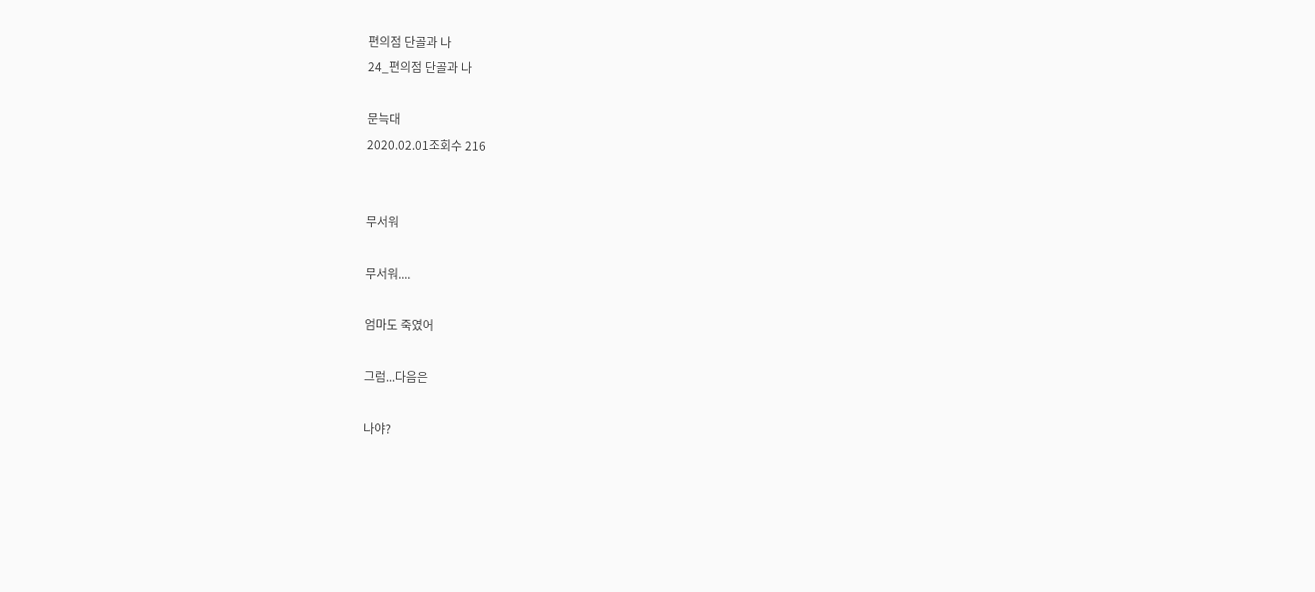편의점 단골과 나
24_편의점 단골과 나

문늑대
2020.02.01조회수 216


무서워

무서워....

엄마도 죽였어

그럼...다음은

나야?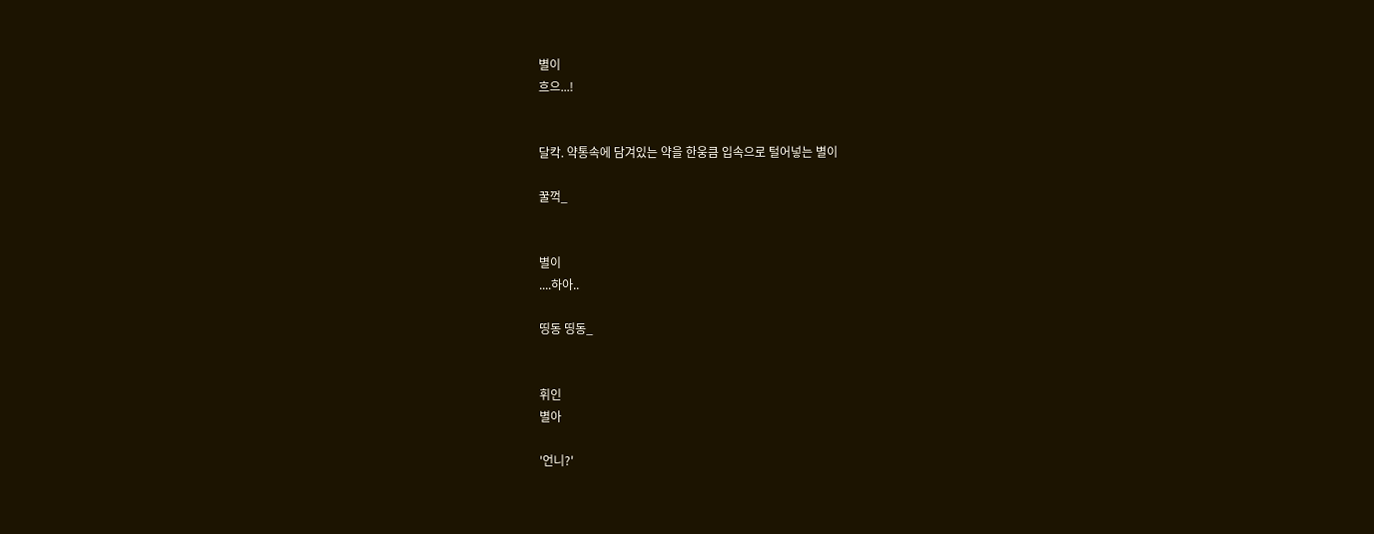별이
흐으...!


달칵. 약통속에 담겨있는 약을 한웅큼 입속으로 털어넣는 별이

꿀꺽_


별이
....하아..

띵동 띵동_


휘인
별아

'언니?'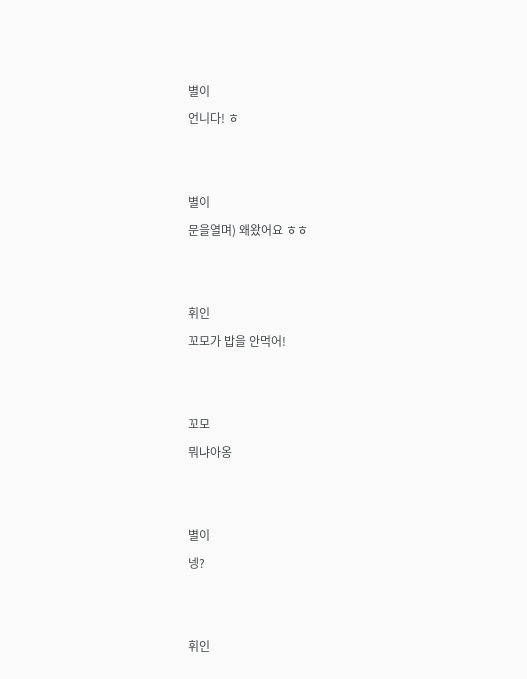별이
언니다! ㅎ


별이
문을열며) 왜왔어요 ㅎㅎ


휘인
꼬모가 밥을 안먹어!


꼬모
뭐냐아옹


별이
넹?


휘인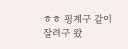ㅎㅎ 핑계구 같이 잘려구 왔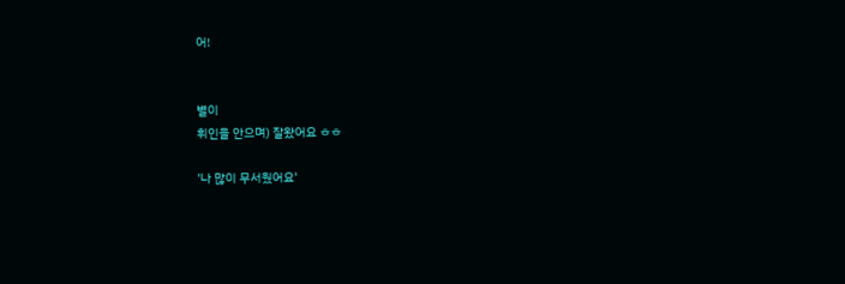어!


별이
휘인을 안으며) 잘왔어요 ㅎㅎ

'나 많이 무서웠어요'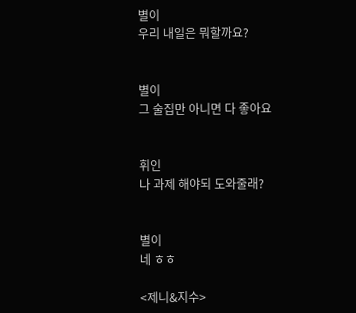별이
우리 내일은 뭐할까요?


별이
그 술집만 아니면 다 좋아요


휘인
나 과제 해야되 도와줄래?


별이
네 ㅎㅎ

<제니&지수>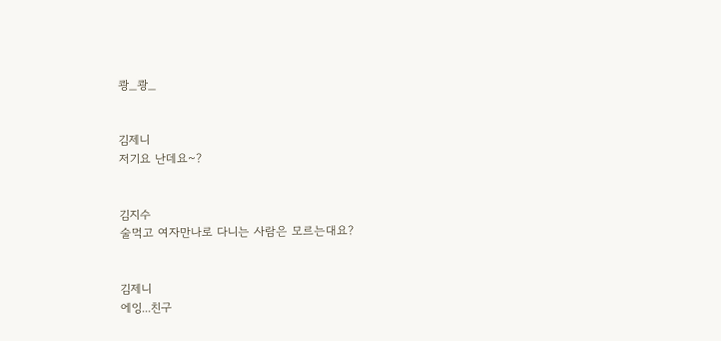쾅_쾅_


김제니
저기요 난데요~?


김지수
술먹고 여자만나로 다니는 사람은 모르는대요?


김제니
에잉...친구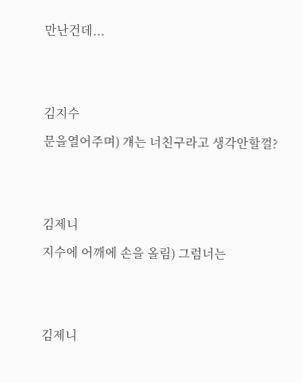만난건데...


김지수
문을열어주며) 걔는 너친구라고 생각안할껄?


김제니
지수에 어깨에 손을 올림) 그럼너는


김제니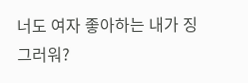너도 여자 좋아하는 내가 징그러워?